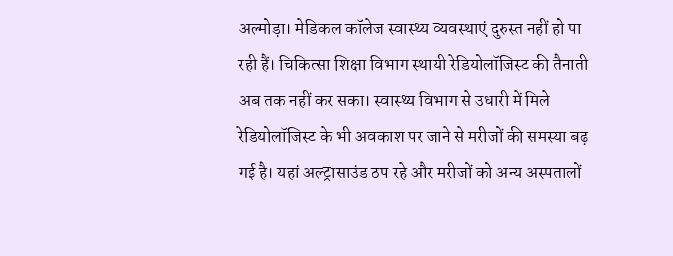अल्मोड़ा। मेडिकल कॉलेज स्वास्थ्य व्यवस्थाएं दुरुस्त नहीं हो पा रही हैं। चिकित्सा शिक्षा विभाग स्थायी रेडियोलॉजिस्ट की तैनाती अब तक नहीं कर सका। स्वास्थ्य विभाग से उधारी में मिले रेडियोलॉजिस्ट के भी अवकाश पर जाने से मरीजों की समस्या बढ़ गई है। यहां अल्ट्रासाउंड ठप रहे और मरीजों को अन्य अस्पतालों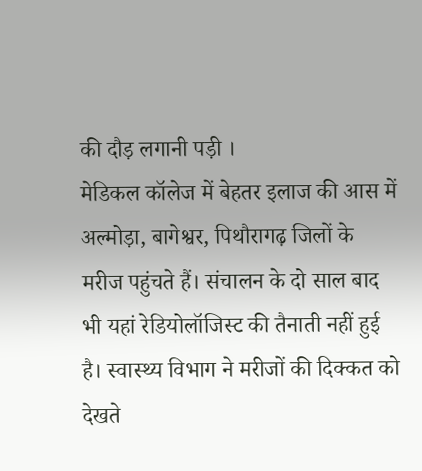की दौड़ लगानी पड़ी ।
मेडिकल कॉलेज में बेहतर इलाज की आस में अल्मोड़ा, बागेश्वर, पिथौरागढ़ जिलों के मरीज पहुंचते हैं। संचालन के दो साल बाद भी यहां रेडियोलॉजिस्ट की तैनाती नहीं हुई है। स्वास्थ्य विभाग ने मरीजों की दिक्कत को देखते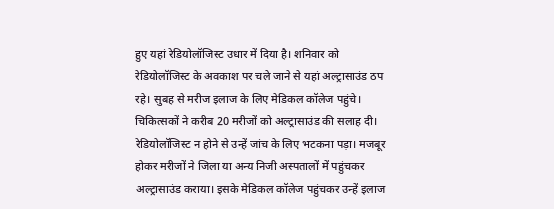हुए यहां रेडियोलॉजिस्ट उधार में दिया है। शनिवार को रेडियोलॉजिस्ट के अवकाश पर चले जाने से यहां अल्ट्रासाउंड ठप रहे। सुबह से मरीज इलाज के लिए मेडिकल कॉलेज पहुंचे। चिकित्सकों ने करीब 20 मरीजों को अल्ट्रासाउंड की सलाह दी। रेडियोलॉजिस्ट न होने से उन्हें जांच के लिए भटकना पड़ा। मजबूर होकर मरीजों ने जिला या अन्य निजी अस्पतालों में पहुंचकर अल्ट्रासाउंड कराया। इसके मेडिकल कॉलेज पहुंचकर उन्हें इलाज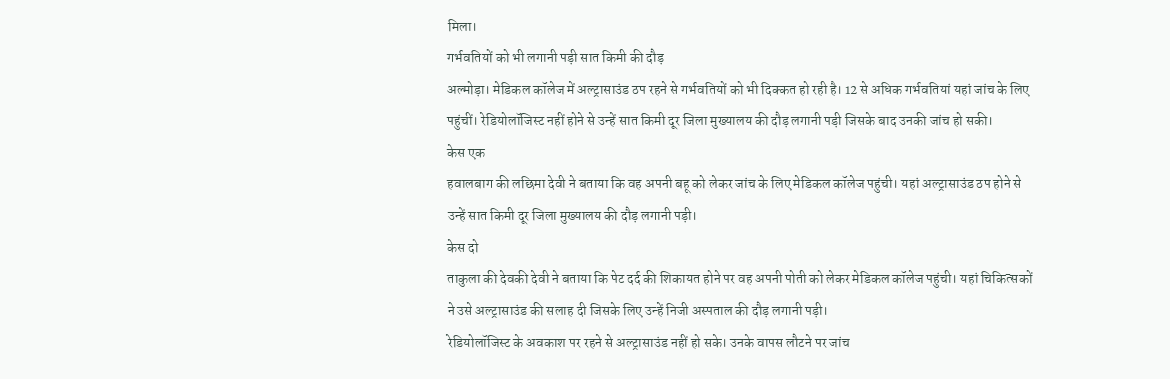मिला।
गर्भवतियों को भी लगानी पड़ी सात किमी की दौड़
अल्मोड़ा। मेडिकल कॉलेज में अल्ट्रासाउंड ठप रहने से गर्भवतियों को भी दिक्कत हो रही है। 12 से अधिक गर्भवतियां यहां जांच के लिए पहुंचीं। रेडियोलॉजिस्ट नहीं होने से उन्हें सात किमी दूर जिला मुख्यालय की दौड़ लगानी पड़ी जिसके बाद उनकी जांच हो सकी।
केस एक
हवालबाग की लछिमा देवी ने बताया कि वह अपनी बहू को लेकर जांच के लिए मेडिकल कॉलेज पहुंची। यहां अल्ट्रासाउंड ठप होने से उन्हें सात किमी दूर जिला मुख्यालय की दौड़ लगानी पड़ी।
केस दो
ताकुला की देवकी देवी ने बताया कि पेट दर्द की शिकायत होने पर वह अपनी पोती को लेकर मेडिकल कॉलेज पहुंची। यहां चिकित्सकों ने उसे अल्ट्रासाउंड की सलाह दी जिसके लिए उन्हें निजी अस्पताल की दौड़ लगानी पड़ी।
रेडियोलॉजिस्ट के अवकाश पर रहने से अल्ट्रासाउंड नहीं हो सके। उनके वापस लौटने पर जांच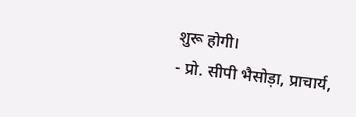शुरू होगी।
- प्रो. सीपी भैसोड़ा, प्राचार्य,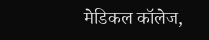मेडिकल कॉलेज,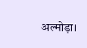अल्मोड़ा।